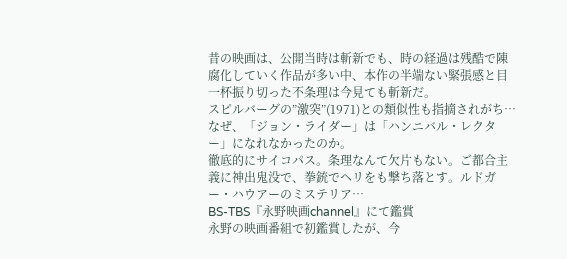昔の映画は、公開当時は斬新でも、時の経過は残酷で陳腐化していく作品が多い中、本作の半端ない緊張感と目一杯振り切った不条理は今見ても斬新だ。
スピルバーグの”激突”(1971)との類似性も指摘されがち…
なぜ、「ジョン・ライダー」は「ハンニバル・レクター」になれなかったのか。
徹底的にサイコパス。条理なんて欠片もない。ご都合主義に神出鬼没で、拳銃でヘリをも撃ち落とす。ルドガー・ハウアーのミステリア…
BS-TBS『永野映画channel』にて鑑賞
永野の映画番組で初鑑賞したが、今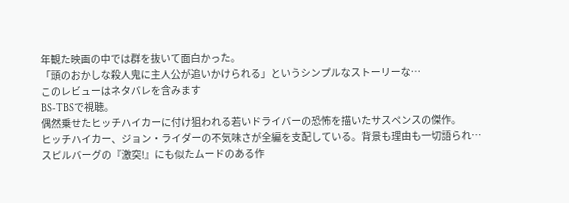年観た映画の中では群を抜いて面白かった。
「頭のおかしな殺人鬼に主人公が追いかけられる」というシンプルなストーリーな…
このレビューはネタバレを含みます
BS-TBSで視聴。
偶然乗せたヒッチハイカーに付け狙われる若いドライバーの恐怖を描いたサスペンスの傑作。
ヒッチハイカー、ジョン・ライダーの不気味さが全編を支配している。背景も理由も一切語られ…
スピルバーグの『激突!』にも似たムードのある作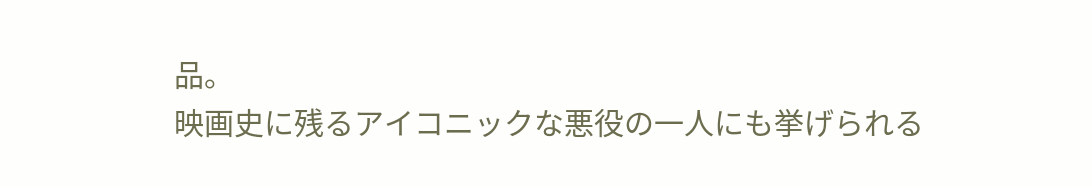品。
映画史に残るアイコニックな悪役の一人にも挙げられる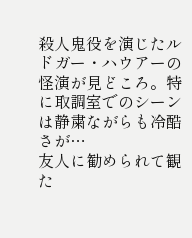殺人鬼役を演じたルドガー・ハウアーの怪演が見どころ。特に取調室でのシーンは静粛ながらも冷酷さが…
友人に勧められて観た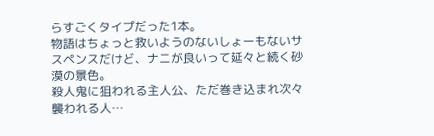らすごくタイプだった1本。
物語はちょっと救いようのないしょーもないサスペンスだけど、ナニが良いって延々と続く砂漠の景色。
殺人鬼に狙われる主人公、ただ巻き込まれ次々襲われる人…